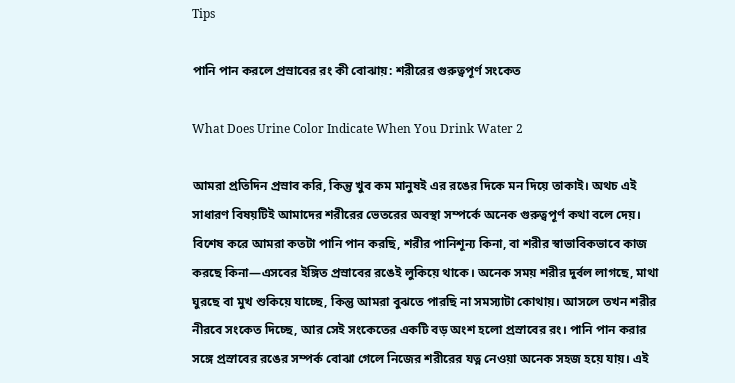Tips

পানি পান করলে প্রস্রাবের রং কী বোঝায়: শরীরের গুরুত্বপূর্ণ সংকেত

What Does Urine Color Indicate When You Drink Water 2

আমরা প্রতিদিন প্রস্রাব করি, কিন্তু খুব কম মানুষই এর রঙের দিকে মন দিয়ে তাকাই। অথচ এই সাধারণ বিষয়টিই আমাদের শরীরের ভেতরের অবস্থা সম্পর্কে অনেক গুরুত্বপূর্ণ কথা বলে দেয়। বিশেষ করে আমরা কতটা পানি পান করছি, শরীর পানিশূন্য কিনা, বা শরীর স্বাভাবিকভাবে কাজ করছে কিনা—এসবের ইঙ্গিত প্রস্রাবের রঙেই লুকিয়ে থাকে। অনেক সময় শরীর দুর্বল লাগছে, মাথা ঘুরছে বা মুখ শুকিয়ে যাচ্ছে, কিন্তু আমরা বুঝতে পারছি না সমস্যাটা কোথায়। আসলে তখন শরীর নীরবে সংকেত দিচ্ছে, আর সেই সংকেতের একটি বড় অংশ হলো প্রস্রাবের রং। পানি পান করার সঙ্গে প্রস্রাবের রঙের সম্পর্ক বোঝা গেলে নিজের শরীরের যত্ন নেওয়া অনেক সহজ হয়ে যায়। এই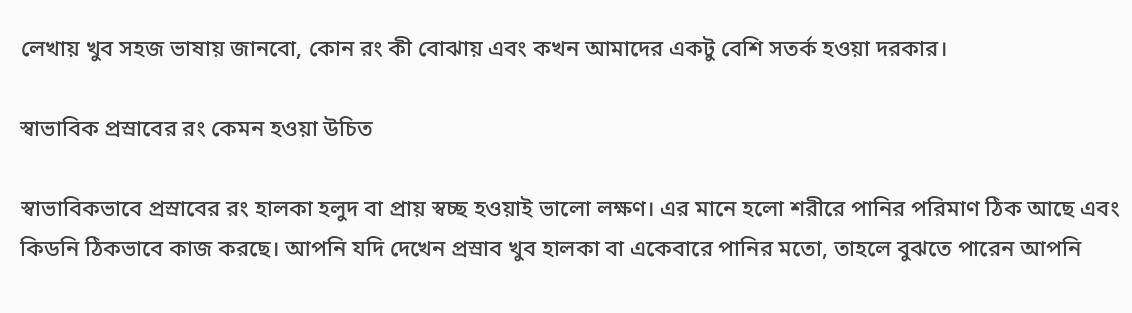লেখায় খুব সহজ ভাষায় জানবো, কোন রং কী বোঝায় এবং কখন আমাদের একটু বেশি সতর্ক হওয়া দরকার।

স্বাভাবিক প্রস্রাবের রং কেমন হওয়া উচিত

স্বাভাবিকভাবে প্রস্রাবের রং হালকা হলুদ বা প্রায় স্বচ্ছ হওয়াই ভালো লক্ষণ। এর মানে হলো শরীরে পানির পরিমাণ ঠিক আছে এবং কিডনি ঠিকভাবে কাজ করছে। আপনি যদি দেখেন প্রস্রাব খুব হালকা বা একেবারে পানির মতো, তাহলে বুঝতে পারেন আপনি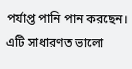পর্যাপ্ত পানি পান করছেন। এটি সাধারণত ভালো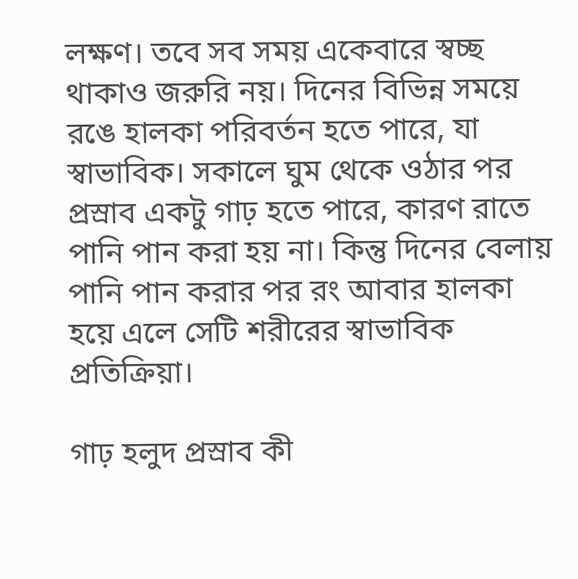লক্ষণ। তবে সব সময় একেবারে স্বচ্ছ থাকাও জরুরি নয়। দিনের বিভিন্ন সময়ে রঙে হালকা পরিবর্তন হতে পারে, যা স্বাভাবিক। সকালে ঘুম থেকে ওঠার পর প্রস্রাব একটু গাঢ় হতে পারে, কারণ রাতে পানি পান করা হয় না। কিন্তু দিনের বেলায় পানি পান করার পর রং আবার হালকা হয়ে এলে সেটি শরীরের স্বাভাবিক প্রতিক্রিয়া।

গাঢ় হলুদ প্রস্রাব কী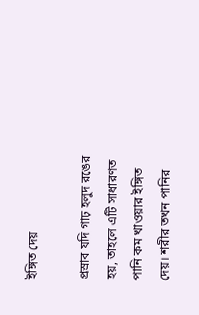ইঙ্গিত দেয়

প্রস্রাব যদি গাঢ় হলুদ রঙের হয়, তাহলে এটি সাধারণত পানি কম খাওয়ার ইঙ্গিত দেয়। শরীর তখন পানির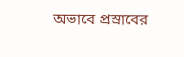অভাবে প্রস্রাবের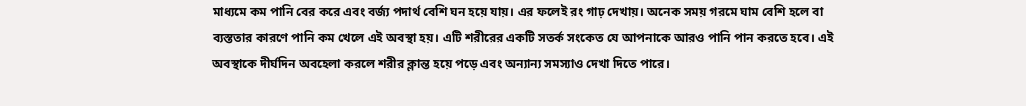মাধ্যমে কম পানি বের করে এবং বর্জ্য পদার্থ বেশি ঘন হয়ে যায়। এর ফলেই রং গাঢ় দেখায়। অনেক সময় গরমে ঘাম বেশি হলে বা ব্যস্ততার কারণে পানি কম খেলে এই অবস্থা হয়। এটি শরীরের একটি সতর্ক সংকেত যে আপনাকে আরও পানি পান করতে হবে। এই অবস্থাকে দীর্ঘদিন অবহেলা করলে শরীর ক্লান্ত হয়ে পড়ে এবং অন্যান্য সমস্যাও দেখা দিতে পারে।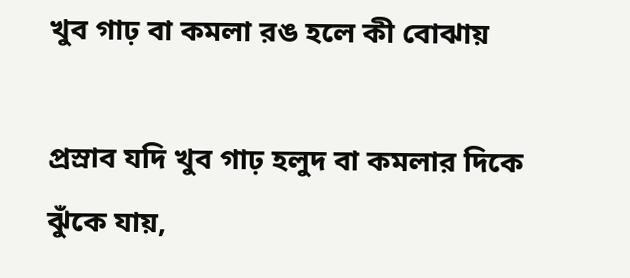খুব গাঢ় বা কমলা রঙ হলে কী বোঝায়

প্রস্রাব যদি খুব গাঢ় হলুদ বা কমলার দিকে ঝুঁকে যায়,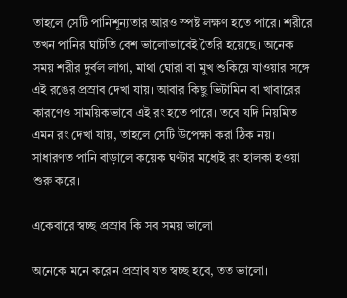তাহলে সেটি পানিশূন্যতার আরও স্পষ্ট লক্ষণ হতে পারে। শরীরে তখন পানির ঘাটতি বেশ ভালোভাবেই তৈরি হয়েছে। অনেক সময় শরীর দুর্বল লাগা, মাথা ঘোরা বা মুখ শুকিয়ে যাওয়ার সঙ্গে এই রঙের প্রস্রাব দেখা যায়। আবার কিছু ভিটামিন বা খাবারের কারণেও সাময়িকভাবে এই রং হতে পারে। তবে যদি নিয়মিত এমন রং দেখা যায়, তাহলে সেটি উপেক্ষা করা ঠিক নয়। সাধারণত পানি বাড়ালে কয়েক ঘণ্টার মধ্যেই রং হালকা হওয়া শুরু করে।

একেবারে স্বচ্ছ প্রস্রাব কি সব সময় ভালো

অনেকে মনে করেন প্রস্রাব যত স্বচ্ছ হবে, তত ভালো।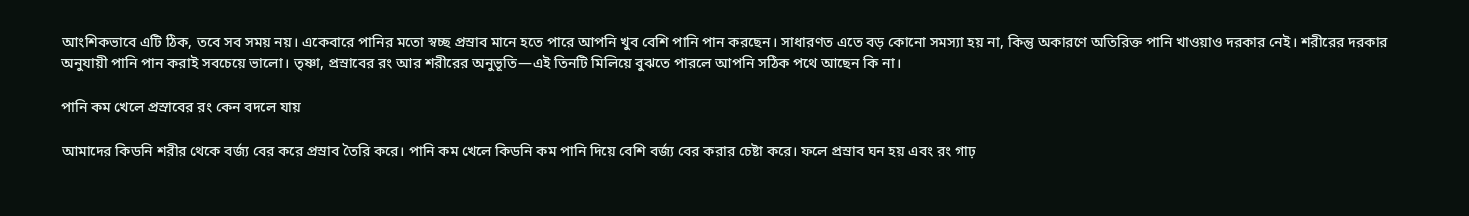আংশিকভাবে এটি ঠিক, তবে সব সময় নয়। একেবারে পানির মতো স্বচ্ছ প্রস্রাব মানে হতে পারে আপনি খুব বেশি পানি পান করছেন। সাধারণত এতে বড় কোনো সমস্যা হয় না, কিন্তু অকারণে অতিরিক্ত পানি খাওয়াও দরকার নেই। শরীরের দরকার অনুযায়ী পানি পান করাই সবচেয়ে ভালো। তৃষ্ণা, প্রস্রাবের রং আর শরীরের অনুভূতি—এই তিনটি মিলিয়ে বুঝতে পারলে আপনি সঠিক পথে আছেন কি না।

পানি কম খেলে প্রস্রাবের রং কেন বদলে যায়

আমাদের কিডনি শরীর থেকে বর্জ্য বের করে প্রস্রাব তৈরি করে। পানি কম খেলে কিডনি কম পানি দিয়ে বেশি বর্জ্য বের করার চেষ্টা করে। ফলে প্রস্রাব ঘন হয় এবং রং গাঢ়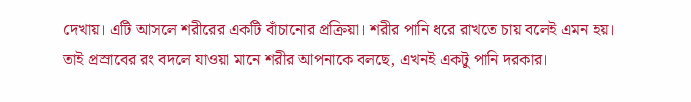দেখায়। এটি আসলে শরীরের একটি বাঁচানোর প্রক্রিয়া। শরীর পানি ধরে রাখতে চায় বলেই এমন হয়। তাই প্রস্রাবের রং বদলে যাওয়া মানে শরীর আপনাকে বলছে, এখনই একটু পানি দরকার।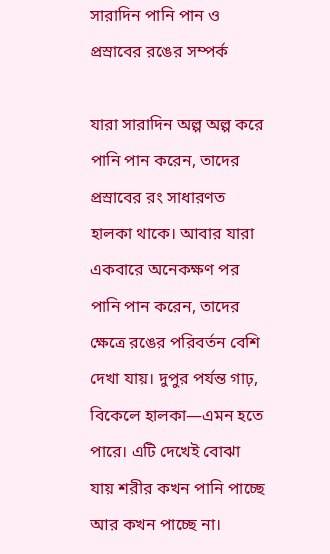সারাদিন পানি পান ও প্রস্রাবের রঙের সম্পর্ক

যারা সারাদিন অল্প অল্প করে পানি পান করেন, তাদের প্রস্রাবের রং সাধারণত হালকা থাকে। আবার যারা একবারে অনেকক্ষণ পর পানি পান করেন, তাদের ক্ষেত্রে রঙের পরিবর্তন বেশি দেখা যায়। দুপুর পর্যন্ত গাঢ়, বিকেলে হালকা—এমন হতে পারে। এটি দেখেই বোঝা যায় শরীর কখন পানি পাচ্ছে আর কখন পাচ্ছে না।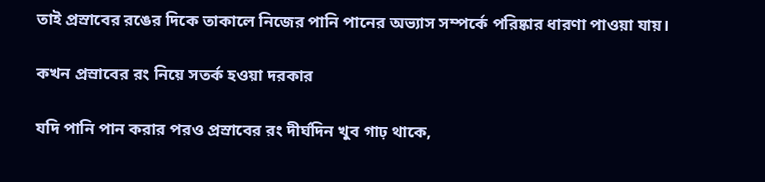তাই প্রস্রাবের রঙের দিকে তাকালে নিজের পানি পানের অভ্যাস সম্পর্কে পরিষ্কার ধারণা পাওয়া যায়।

কখন প্রস্রাবের রং নিয়ে সতর্ক হওয়া দরকার

যদি পানি পান করার পরও প্রস্রাবের রং দীর্ঘদিন খুব গাঢ় থাকে,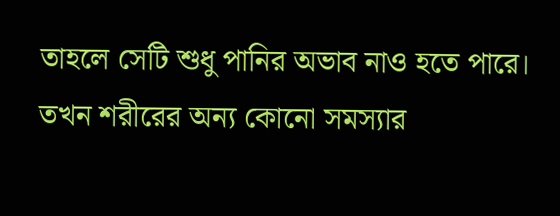তাহলে সেটি শুধু পানির অভাব নাও হতে পারে। তখন শরীরের অন্য কোনো সমস্যার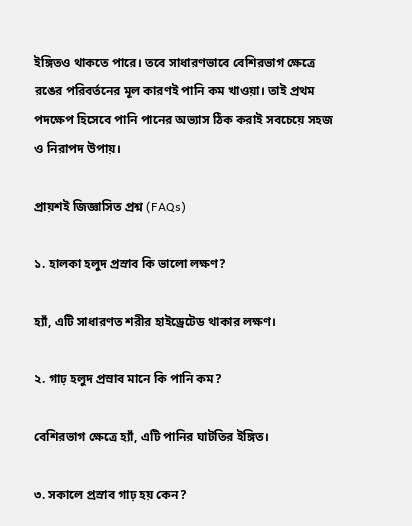ইঙ্গিতও থাকতে পারে। তবে সাধারণভাবে বেশিরভাগ ক্ষেত্রে রঙের পরিবর্তনের মূল কারণই পানি কম খাওয়া। তাই প্রথম পদক্ষেপ হিসেবে পানি পানের অভ্যাস ঠিক করাই সবচেয়ে সহজ ও নিরাপদ উপায়।

প্রায়শই জিজ্ঞাসিত প্রশ্ন (FAQs)

১. হালকা হলুদ প্রস্রাব কি ভালো লক্ষণ?

হ্যাঁ, এটি সাধারণত শরীর হাইড্রেটেড থাকার লক্ষণ।

২. গাঢ় হলুদ প্রস্রাব মানে কি পানি কম?

বেশিরভাগ ক্ষেত্রে হ্যাঁ, এটি পানির ঘাটতির ইঙ্গিত।

৩. সকালে প্রস্রাব গাঢ় হয় কেন?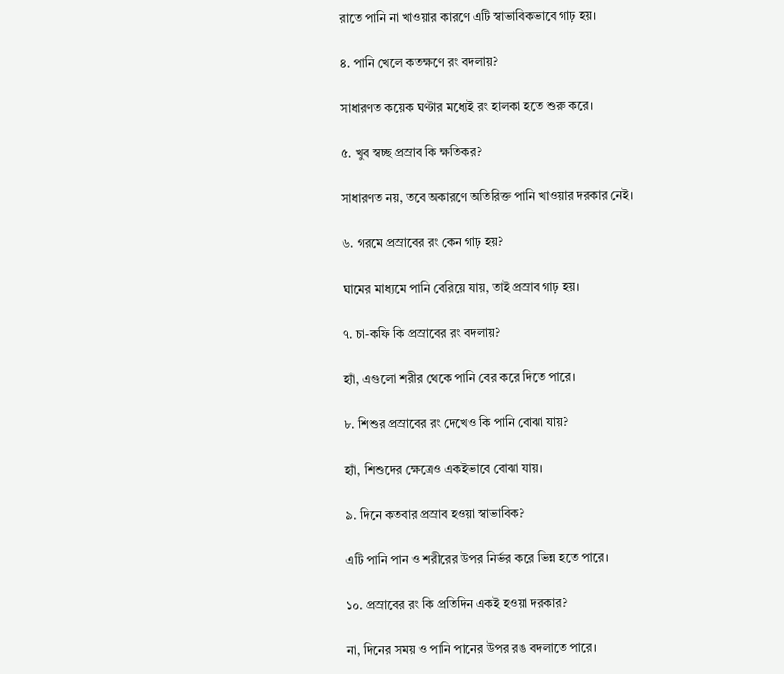রাতে পানি না খাওয়ার কারণে এটি স্বাভাবিকভাবে গাঢ় হয়।

৪. পানি খেলে কতক্ষণে রং বদলায়?

সাধারণত কয়েক ঘণ্টার মধ্যেই রং হালকা হতে শুরু করে।

৫. খুব স্বচ্ছ প্রস্রাব কি ক্ষতিকর?

সাধারণত নয়, তবে অকারণে অতিরিক্ত পানি খাওয়ার দরকার নেই।

৬. গরমে প্রস্রাবের রং কেন গাঢ় হয়?

ঘামের মাধ্যমে পানি বেরিয়ে যায়, তাই প্রস্রাব গাঢ় হয়।

৭. চা-কফি কি প্রস্রাবের রং বদলায়?

হ্যাঁ, এগুলো শরীর থেকে পানি বের করে দিতে পারে।

৮. শিশুর প্রস্রাবের রং দেখেও কি পানি বোঝা যায়?

হ্যাঁ, শিশুদের ক্ষেত্রেও একইভাবে বোঝা যায়।

৯. দিনে কতবার প্রস্রাব হওয়া স্বাভাবিক?

এটি পানি পান ও শরীরের উপর নির্ভর করে ভিন্ন হতে পারে।

১০. প্রস্রাবের রং কি প্রতিদিন একই হওয়া দরকার?

না, দিনের সময় ও পানি পানের উপর রঙ বদলাতে পারে।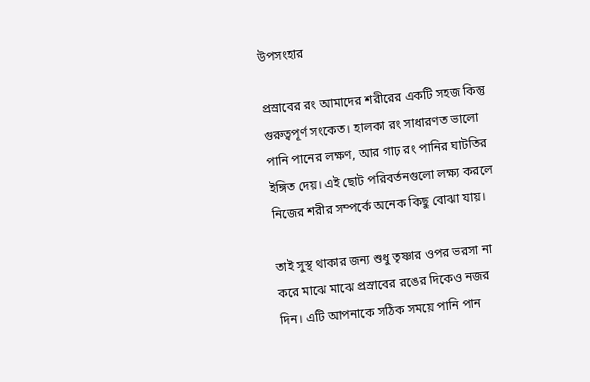উপসংহার

প্রস্রাবের রং আমাদের শরীরের একটি সহজ কিন্তু গুরুত্বপূর্ণ সংকেত। হালকা রং সাধারণত ভালো পানি পানের লক্ষণ, আর গাঢ় রং পানির ঘাটতির ইঙ্গিত দেয়। এই ছোট পরিবর্তনগুলো লক্ষ্য করলে নিজের শরীর সম্পর্কে অনেক কিছু বোঝা যায়।

তাই সুস্থ থাকার জন্য শুধু তৃষ্ণার ওপর ভরসা না করে মাঝে মাঝে প্রস্রাবের রঙের দিকেও নজর দিন। এটি আপনাকে সঠিক সময়ে পানি পান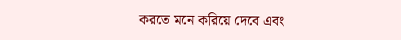করতে মনে করিয়ে দেবে এবং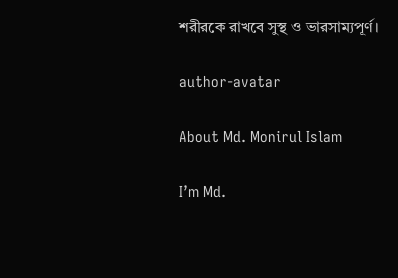শরীরকে রাখবে সুস্থ ও ভারসাম্যপূর্ণ।

author-avatar

About Md. Monirul Islam

I’m Md.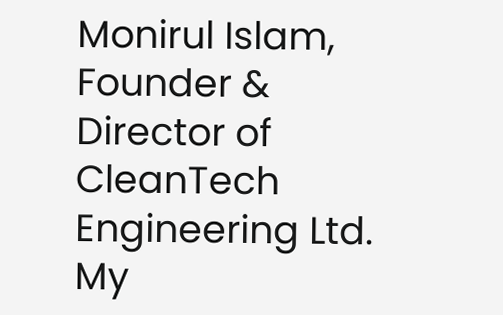Monirul Islam, Founder & Director of CleanTech Engineering Ltd. My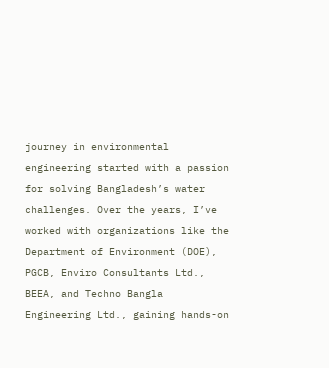journey in environmental engineering started with a passion for solving Bangladesh’s water challenges. Over the years, I’ve worked with organizations like the Department of Environment (DOE), PGCB, Enviro Consultants Ltd., BEEA, and Techno Bangla Engineering Ltd., gaining hands-on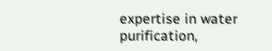expertise in water purification,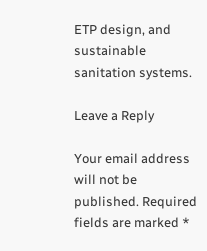ETP design, and sustainable sanitation systems.

Leave a Reply

Your email address will not be published. Required fields are marked *